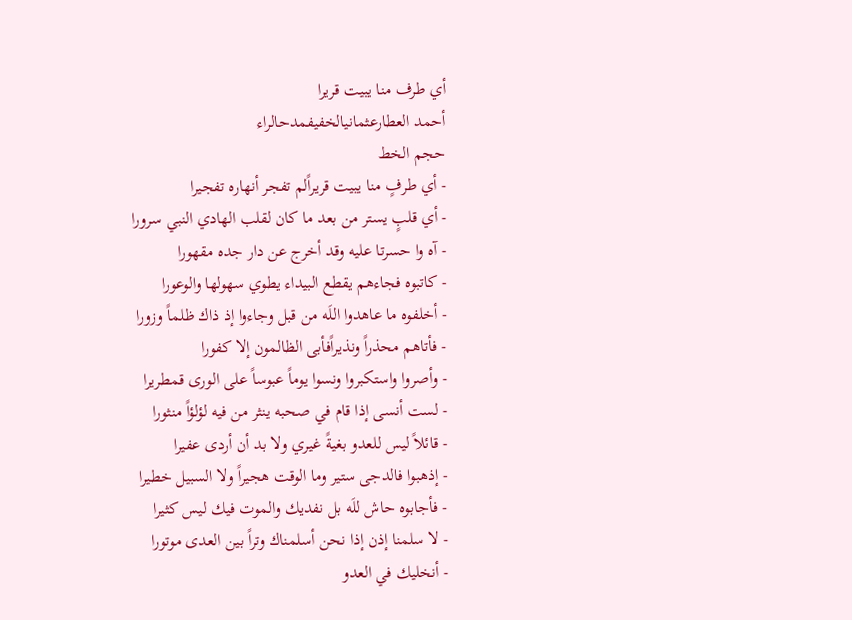أي طرف منا يبيت قريرا
أحمد العطارعثمانيالخفيفمدحالراء
حجم الخط
- أي طرفٍ منا يبيت قريراًلم تفجر أنهاره تفجيرا
- أي قلبٍ يستر من بعد ما كان لقلب الهادي النبي سرورا
- آه وا حسرتا عليه وقد أخرج عن دار جده مقهورا
- كاتبوه فجاءهم يقطع البيداء يطوي سهولها والوعورا
- أخلفوه ما عاهدوا اللَه من قبل وجاءوا إذ ذاك ظلماً وزورا
- فأتاهم محذراً ونذيراًفأبى الظالمون إلا كفورا
- وأصروا واستكبروا ونسوا يوماً عبوساً على الورى قمطريرا
- لست أنسى إذا قام في صحبه ينثر من فيه لؤلؤاً منثورا
- قائلاً ليس للعدو بغيةً غيري ولا بد أن أردى عفيرا
- إذهبوا فالدجى ستير وما الوقت هجيراً ولا السبيل خطيرا
- فأجابوه حاش للَه بل نفديك والموت فيك ليس كثيرا
- لا سلمنا إذن إذا نحن أسلمناك وتراً بين العدى موتورا
- أنخليك في العدو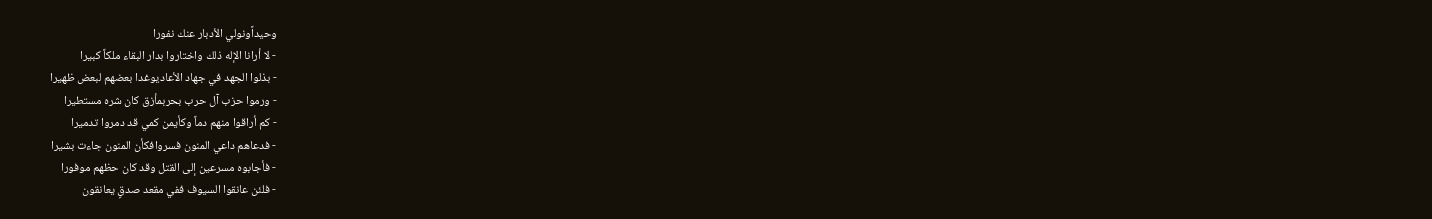وحيداًونولي الأدبار عنك نفورا
- لا أرانا الإله ذلك واختاروا بدار البقاء ملكاً كبيرا
- بذلوا الجهد في جهاد الأعاديوغدا بعضهم لبعض ظهيرا
- ورموا حزب آل حرب بحربمأزق كان شره مستطيرا
- كم أراقوا منهم دماً وكأيمن كمي قد دمروا تدميرا
- فدعاهم داعي المنون فسروافكأن المنون جاءت بشيرا
- فأجابوه مسرعين إلى القتل وقد كان حظهم موفورا
- فلئن عانقوا السيوف ففي مقعد صدقٍ يعانقون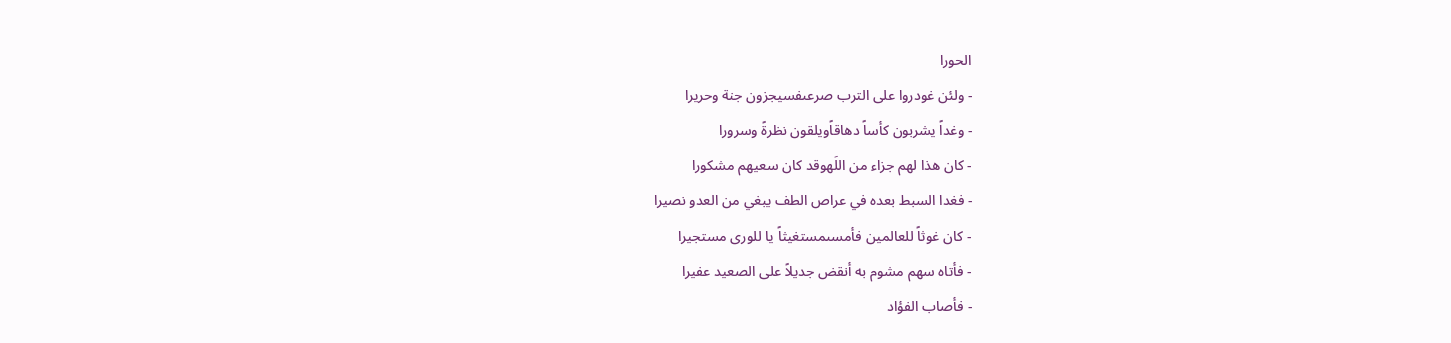الحورا
- ولئن غودروا على الترب صرعىفسيجزون جنة وحريرا
- وغداً يشربون كأساً دهاقاًويلقون نظرةً وسرورا
- كان هذا لهم جزاء من اللَهوقد كان سعيهم مشكورا
- فغدا السبط بعده في عراص الطف يبغي من العدو نصيرا
- كان غوثاً للعالمين فأمسىمستغيثاً يا للورى مستجيرا
- فأتاه سهم مشوم به أنقض جديلاً على الصعيد عفيرا
- فأصاب الفؤاد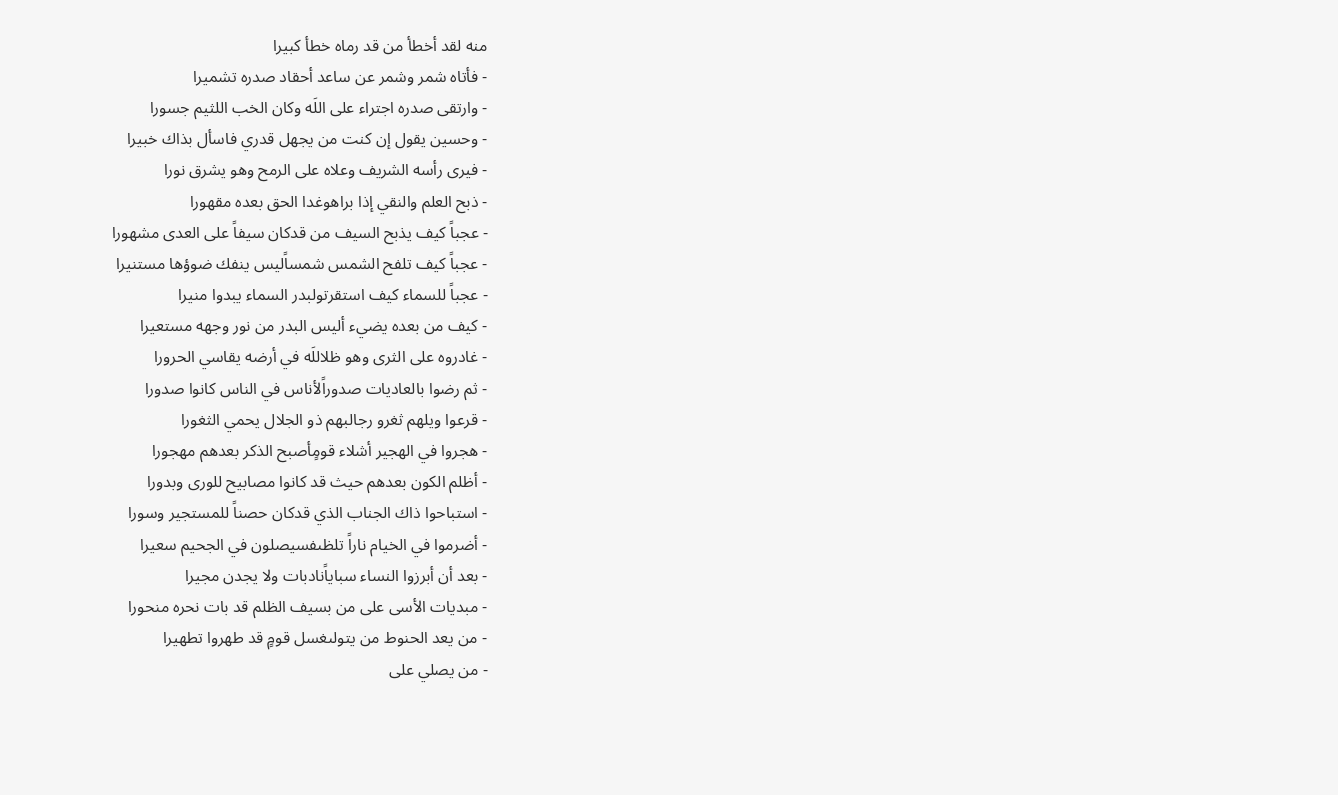منه لقد أخطأ من قد رماه خطأ كبيرا
- فأتاه شمر وشمر عن ساعد أحقاد صدره تشميرا
- وارتقى صدره اجتراء على اللَه وكان الخب اللثيم جسورا
- وحسين يقول إن كنت من يجهل قدري فاسأل بذاك خبيرا
- فيرى رأسه الشريف وعلاه على الرمح وهو يشرق نورا
- ذبح العلم والنقي إذا براهوغدا الحق بعده مقهورا
- عجباً كيف يذبح السيف من قدكان سيفاً على العدى مشهورا
- عجباً كيف تلفح الشمس شمساًليس ينفك ضوؤها مستنيرا
- عجباً للسماء كيف استقرتولبدر السماء يبدوا منيرا
- كيف من بعده يضيء أليس البدر من نور وجهه مستعيرا
- غادروه على الثرى وهو ظلاللَه في أرضه يقاسي الحرورا
- ثم رضوا بالعاديات صدوراًلأناس في الناس كانوا صدورا
- قرعوا ويلهم ثغرو رجالبهم ذو الجلال يحمي الثغورا
- هجروا في الهجير أشلاء قومٍأصبح الذكر بعدهم مهجورا
- أظلم الكون بعدهم حيث قد كانوا مصابيح للورى وبدورا
- استباحوا ذاك الجناب الذي قدكان حصناً للمستجير وسورا
- أضرموا في الخيام ناراً تلظىفسيصلون في الجحيم سعيرا
- بعد أن أبرزوا النساء سباياًنادبات ولا يجدن مجيرا
- مبديات الأسى على من بسيف الظلم قد بات نحره منحورا
- من يعد الحنوط من يتولىغسل قومٍ قد طهروا تطهيرا
- من يصلي على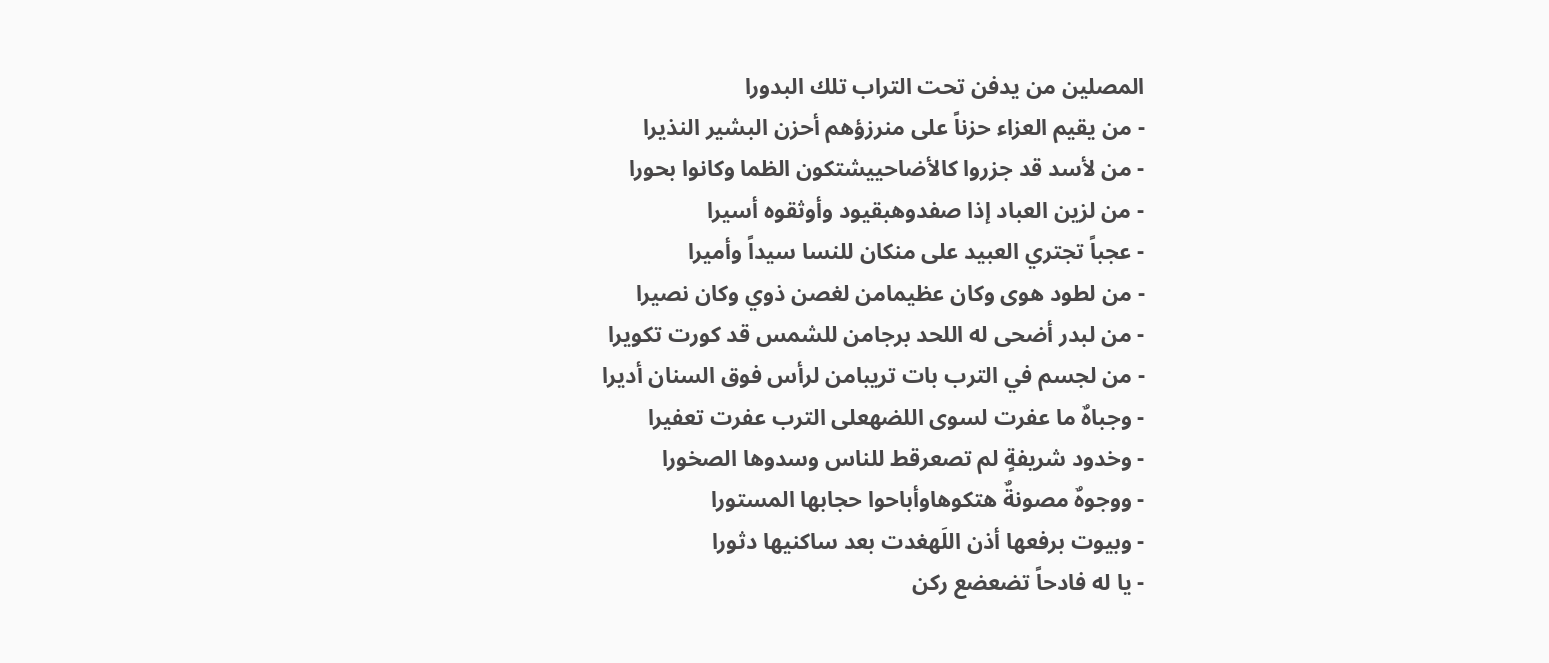المصلين من يدفن تحت التراب تلك البدورا
- من يقيم العزاء حزناً على منرزؤهم أحزن البشير النذيرا
- من لأسد قد جزروا كالأضاحييشتكون الظما وكانوا بحورا
- من لزين العباد إذا صفدوهبقيود وأوثقوه أسيرا
- عجباً تجتري العبيد على منكان للنسا سيداً وأميرا
- من لطود هوى وكان عظيمامن لغصن ذوي وكان نصيرا
- من لبدر أضحى له اللحد برجامن للشمس قد كورت تكويرا
- من لجسم في الترب بات تريبامن لرأس فوق السنان أديرا
- وجباهٌ ما عفرت لسوى اللضهعلى الترب عفرت تعفيرا
- وخدود شريفةٍ لم تصعرقط للناس وسدوها الصخورا
- ووجوهٌ مصونةٌ هتكوهاوأباحوا حجابها المستورا
- وبيوت برفعها أذن اللَهغدت بعد ساكنيها دثورا
- يا له فادحاً تضعضع ركن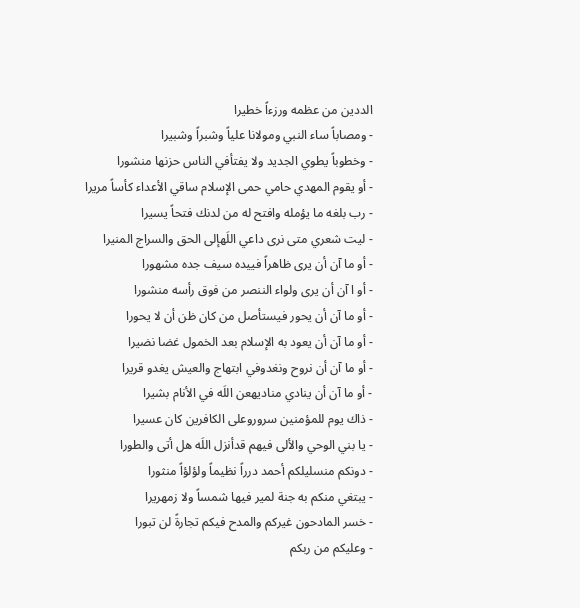الددين من عظمه ورزءاً خطيرا
- ومصاباً ساء النبي ومولانا علياً وشبراً وشبيرا
- وخطوباً يطوي الجديد ولا يفتأفي الناس حزنها منشورا
- أو يقوم المهدي حامي حمى الإسلام ساقي الأعداء كأساً مريرا
- رب بلغه ما يؤمله وافتح له من لدنك فتحاً يسيرا
- ليت شعري متى نرى داعي اللَهإلى الحق والسراج المنيرا
- أو ما آن أن يرى ظاهراً فييده سيف جده مشهورا
- أو ا آن أن يرى ولواء الننصر من فوق رأسه منشورا
- أو ما آن أن يحور فيستأصل من كان ظن أن لا يحورا
- أو ما آن أن يعود به الإسلام بعد الخمول غضا نضيرا
- أو ما آن أن نروح ونغدوفي ابتهاج والعيش يغدو قريرا
- أو ما آن أن ينادي مناديهعن اللَه في الأنام بشيرا
- ذاك يوم للمؤمنين سروروعلى الكافرين كان عسيرا
- يا بني الوحي والألى فيهم قدأنزل اللَه هل أتى والطورا
- دونكم منسليلكم أحمد درراً نظيماً ولؤلؤاً منثورا
- يبتغي منكم به جنة لمير فيها شمساً ولا زمهريرا
- خسر المادحون غيركم والمدح فيكم تجارةً لن تبورا
- وعليكم من ربكم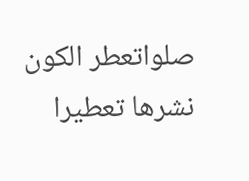صلواتعطر الكون نشرها تعطيرا